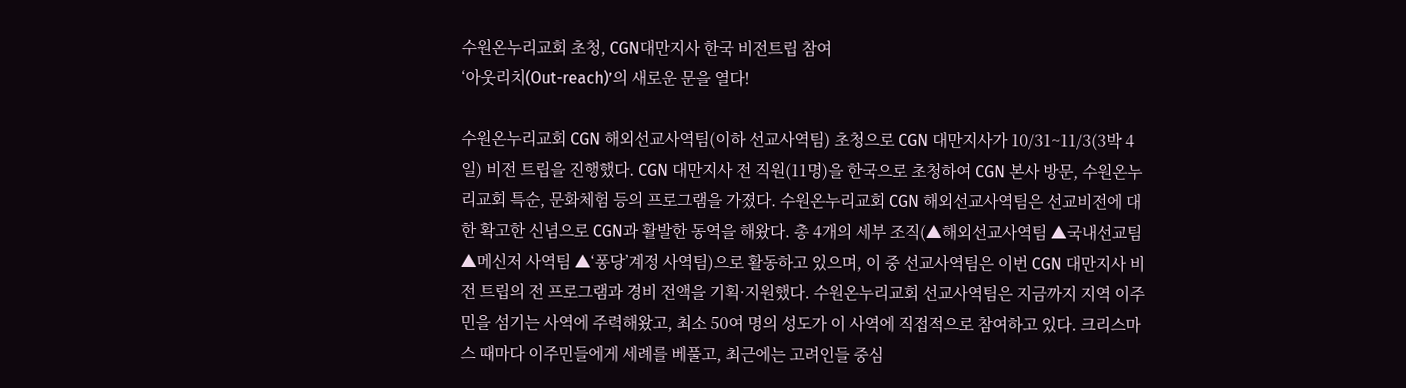수원온누리교회 초청, CGN대만지사 한국 비전트립 참여
‘아웃리치(Out-reach)’의 새로운 문을 열다!

수원온누리교회 CGN 해외선교사역팀(이하 선교사역팀) 초청으로 CGN 대만지사가 10/31~11/3(3박 4일) 비전 트립을 진행했다. CGN 대만지사 전 직원(11명)을 한국으로 초청하여 CGN 본사 방문, 수원온누리교회 특순, 문화체험 등의 프로그램을 가졌다. 수원온누리교회 CGN 해외선교사역팀은 선교비전에 대한 확고한 신념으로 CGN과 활발한 동역을 해왔다. 총 4개의 세부 조직(▲해외선교사역팀 ▲국내선교팀 ▲메신저 사역팀 ▲‘퐁당’계정 사역팀)으로 활동하고 있으며, 이 중 선교사역팀은 이번 CGN 대만지사 비전 트립의 전 프로그램과 경비 전액을 기획·지원했다. 수원온누리교회 선교사역팀은 지금까지 지역 이주민을 섬기는 사역에 주력해왔고, 최소 50여 명의 성도가 이 사역에 직접적으로 참여하고 있다. 크리스마스 때마다 이주민들에게 세례를 베풀고, 최근에는 고려인들 중심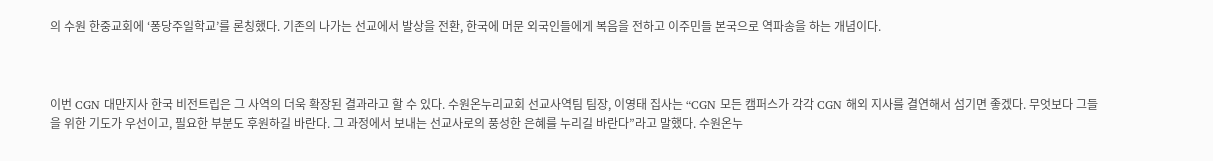의 수원 한중교회에 ‘퐁당주일학교’를 론칭했다. 기존의 나가는 선교에서 발상을 전환, 한국에 머문 외국인들에게 복음을 전하고 이주민들 본국으로 역파송을 하는 개념이다.



이번 CGN 대만지사 한국 비전트립은 그 사역의 더욱 확장된 결과라고 할 수 있다. 수원온누리교회 선교사역팀 팀장, 이영태 집사는 “CGN 모든 캠퍼스가 각각 CGN 해외 지사를 결연해서 섬기면 좋겠다. 무엇보다 그들을 위한 기도가 우선이고, 필요한 부분도 후원하길 바란다. 그 과정에서 보내는 선교사로의 풍성한 은혜를 누리길 바란다”라고 말했다. 수원온누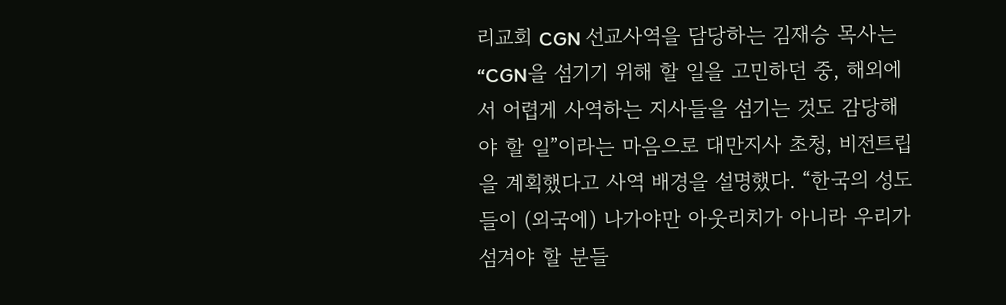리교회 CGN 선교사역을 담당하는 김재승 목사는 “CGN을 섬기기 위해 할 일을 고민하던 중, 해외에서 어렵게 사역하는 지사들을 섬기는 것도 감당해야 할 일”이라는 마음으로 대만지사 초청, 비전트립을 계획했다고 사역 배경을 설명했다. “한국의 성도들이 (외국에) 나가야만 아웃리치가 아니라 우리가 섬겨야 할 분들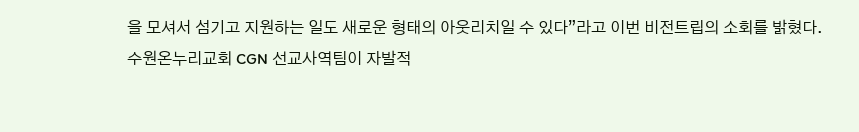을 모셔서 섬기고 지원하는 일도 새로운 형태의 아웃리치일 수 있다”라고 이번 비전트립의 소회를 밝혔다.
수원온누리교회 CGN 선교사역팀이 자발적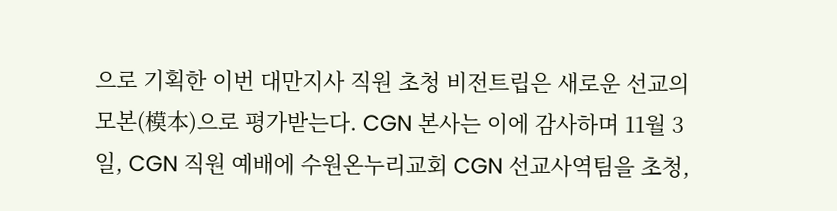으로 기획한 이번 대만지사 직원 초청 비전트립은 새로운 선교의 모본(模本)으로 평가받는다. CGN 본사는 이에 감사하며 11월 3일, CGN 직원 예배에 수원온누리교회 CGN 선교사역팀을 초청,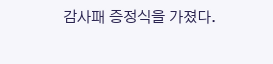감사패 증정식을 가졌다.